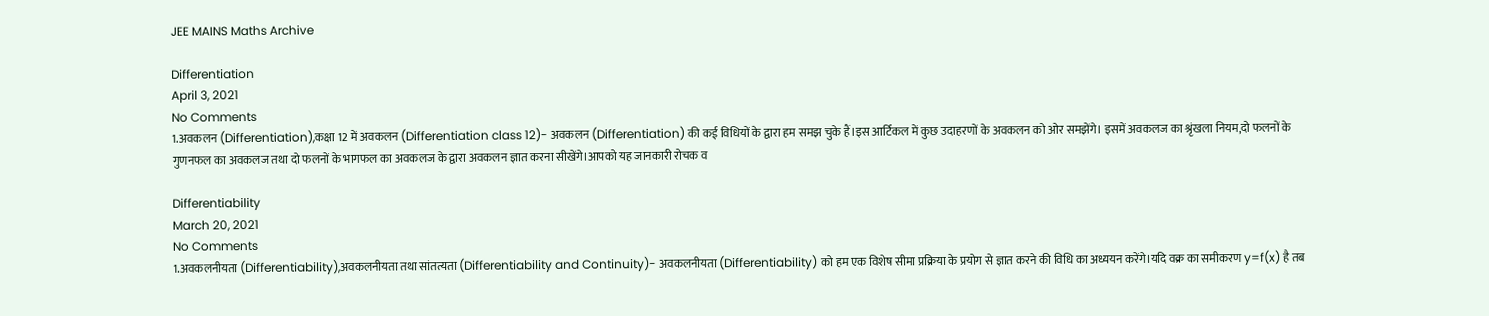JEE MAINS Maths Archive

Differentiation
April 3, 2021
No Comments
1.अवकलन (Differentiation),कक्षा 12 में अवकलन (Differentiation class 12)- अवकलन (Differentiation) की कई विधियों के द्वारा हम समझ चुके हैं।इस आर्टिकल में कुछ उदाहरणों के अवकलन को ओर समझेंगे। इसमें अवकलज का श्रृंखला नियम,दो फलनों के गुणनफल का अवकलज तथा दो फलनों के भागफल का अवकलज के द्वारा अवकलन ज्ञात करना सीखेंगे।आपको यह जानकारी रोचक व

Differentiability
March 20, 2021
No Comments
1.अवकलनीयता (Differentiability),अवकलनीयता तथा सांतत्यता (Differentiability and Continuity)- अवकलनीयता (Differentiability) को हम एक विशेष सीमा प्रक्रिया के प्रयोग से ज्ञात करने की विधि का अध्ययन करेंगे।यदि वक्र का समीकरण y=f(x) है तब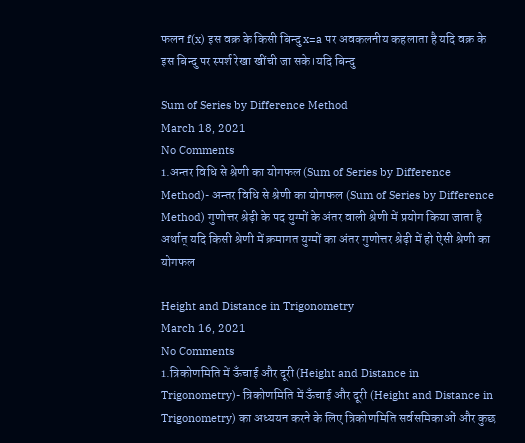फलन f(x) इस वक्र के किसी बिन्दु x=a पर अवकलनीय कहलाता है यदि वक्र के इस बिन्दु पर स्पर्श रेखा खींची जा सके।यदि बिन्दु

Sum of Series by Difference Method
March 18, 2021
No Comments
1.अन्तर विधि से श्रेणी का योगफल (Sum of Series by Difference Method)- अन्तर विधि से श्रेणी का योगफल (Sum of Series by Difference Method) गुणोत्तर श्रेढ़ी के पद युग्मों के अंतर वाली श्रेणी में प्रयोग किया जाता है अर्थात् यदि किसी श्रेणी में क्रमागत युग्मों का अंतर गुणोत्तर श्रेढ़ी में हो ऐसी श्रेणी का योगफल

Height and Distance in Trigonometry
March 16, 2021
No Comments
1.त्रिकोणमिति में ऊँचाई और दूरी (Height and Distance in Trigonometry)- त्रिकोणमिति में ऊँचाई और दूरी (Height and Distance in Trigonometry) का अध्ययन करने के लिए त्रिकोणमिति सर्वसमिकाओं और कुछ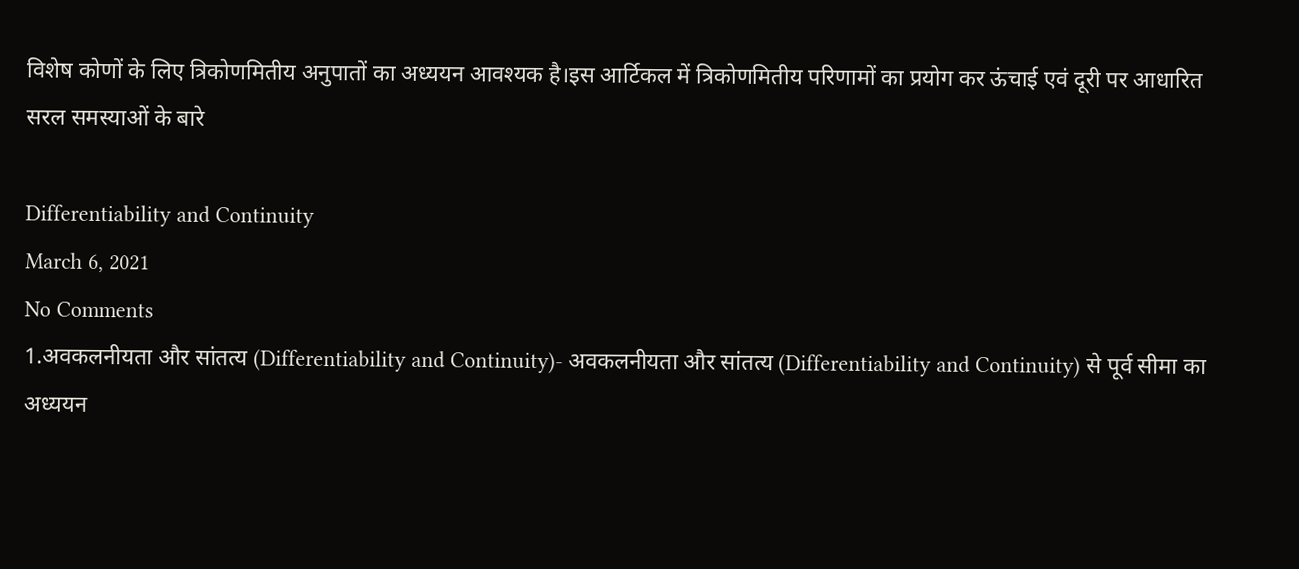विशेष कोणों के लिए त्रिकोणमितीय अनुपातों का अध्ययन आवश्यक है।इस आर्टिकल में त्रिकोणमितीय परिणामों का प्रयोग कर ऊंचाई एवं दूरी पर आधारित सरल समस्याओं के बारे

Differentiability and Continuity
March 6, 2021
No Comments
1.अवकलनीयता और सांतत्य (Differentiability and Continuity)- अवकलनीयता और सांतत्य (Differentiability and Continuity) से पूर्व सीमा का अध्ययन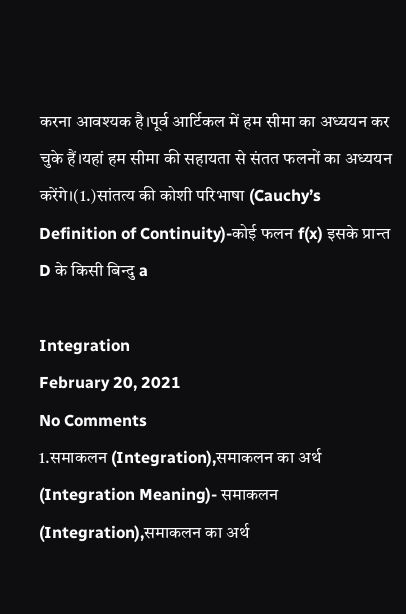करना आवश्यक है।पूर्व आर्टिकल में हम सीमा का अध्ययन कर चुके हैं।यहां हम सीमा की सहायता से संतत फलनों का अध्ययन करेंगे।(1.)सांतत्य की कोशी परिभाषा (Cauchy’s Definition of Continuity)-कोई फलन f(x) इसके प्रान्त D के किसी बिन्दु a

Integration
February 20, 2021
No Comments
1.समाकलन (Integration),समाकलन का अर्थ (Integration Meaning)- समाकलन (Integration),समाकलन का अर्थ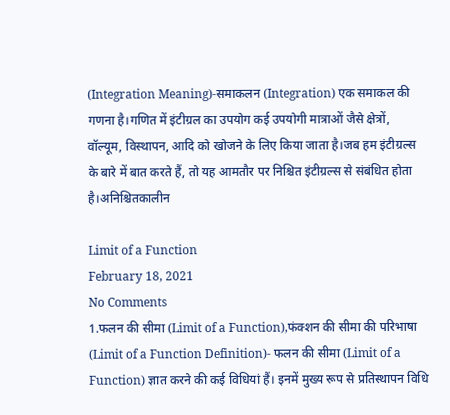(Integration Meaning)-समाकलन (Integration) एक समाकल की गणना है।गणित में इंटीग्रल का उपयोग कई उपयोगी मात्राओं जैसे क्षेत्रों, वॉल्यूम, विस्थापन, आदि को खोजने के लिए किया जाता है।जब हम इंटीग्रल्स के बारे में बात करते हैं, तो यह आमतौर पर निश्चित इंटीग्रल्स से संबंधित होता है।अनिश्चितकालीन

Limit of a Function
February 18, 2021
No Comments
1.फलन की सीमा (Limit of a Function),फंक्शन की सीमा की परिभाषा (Limit of a Function Definition)- फलन की सीमा (Limit of a Function) ज्ञात करने की कई विधियां हैं। इनमें मुख्य रूप से प्रतिस्थापन विधि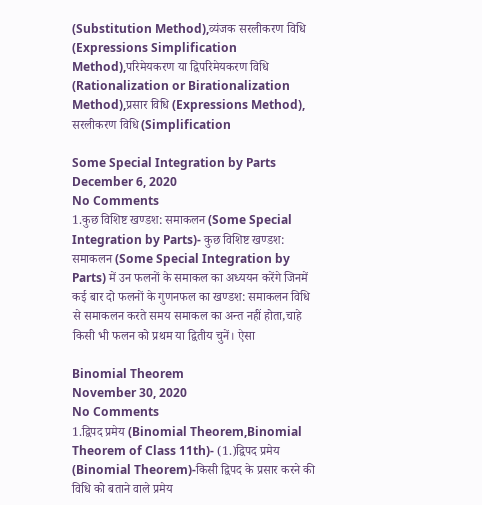(Substitution Method),व्यंजक सरलीकरण विधि (Expressions Simplification Method),परिमेयकरण या द्विपरिमेयकरण विधि (Rationalization or Birationalization Method),प्रसार विधि (Expressions Method), सरलीकरण विधि (Simplification

Some Special Integration by Parts
December 6, 2020
No Comments
1.कुछ विशिष्ट खण्डश: समाकलन (Some Special Integration by Parts)- कुछ विशिष्ट खण्डश: समाकलन (Some Special Integration by Parts) में उन फलनों के समाकल का अध्ययन करेंगे जिनमें कई बार दो फलनों के गुणनफल का खण्डश: समाकलन विधि से समाकलन करते समय समाकल का अन्त नहीं होता,चाहे किसी भी फलन को प्रथम या द्वितीय चुनें। ऐसा

Binomial Theorem
November 30, 2020
No Comments
1.द्विपद प्रमेय (Binomial Theorem,Binomial Theorem of Class 11th)- (1.)द्विपद प्रमेय (Binomial Theorem)-किसी द्विपद के प्रसार करने की विधि को बताने वाले प्रमेय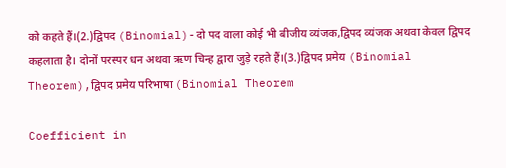को कहते हैं।(2.)द्विपद (Binomial)-दो पद वाला कोई भी बीजीय व्यंजक,द्विपद व्यंजक अथवा केवल द्विपद कहलाता है। दोनों परस्पर धन अथवा ऋण चिन्ह द्वारा जुड़े रहते हैं।(3.)द्विपद प्रमेय (Binomial Theorem),द्विपद प्रमेय परिभाषा (Binomial Theorem

Coefficient in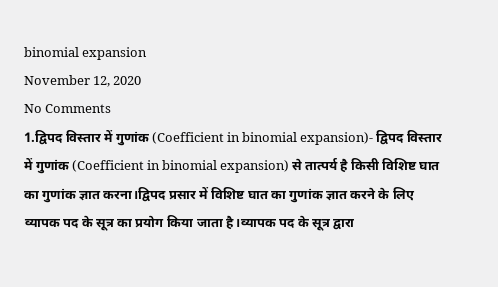binomial expansion
November 12, 2020
No Comments
1.द्विपद विस्तार में गुणांक (Coefficient in binomial expansion)- द्विपद विस्तार में गुणांक (Coefficient in binomial expansion) से तात्पर्य है किसी विशिष्ट घात का गुणांक ज्ञात करना।द्विपद प्रसार में विशिष्ट घात का गुणांक ज्ञात करने के लिए व्यापक पद के सूत्र का प्रयोग किया जाता है।व्यापक पद के सूत्र द्वारा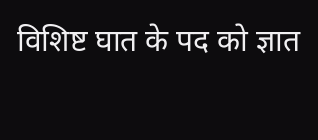विशिष्ट घात के पद को ज्ञात